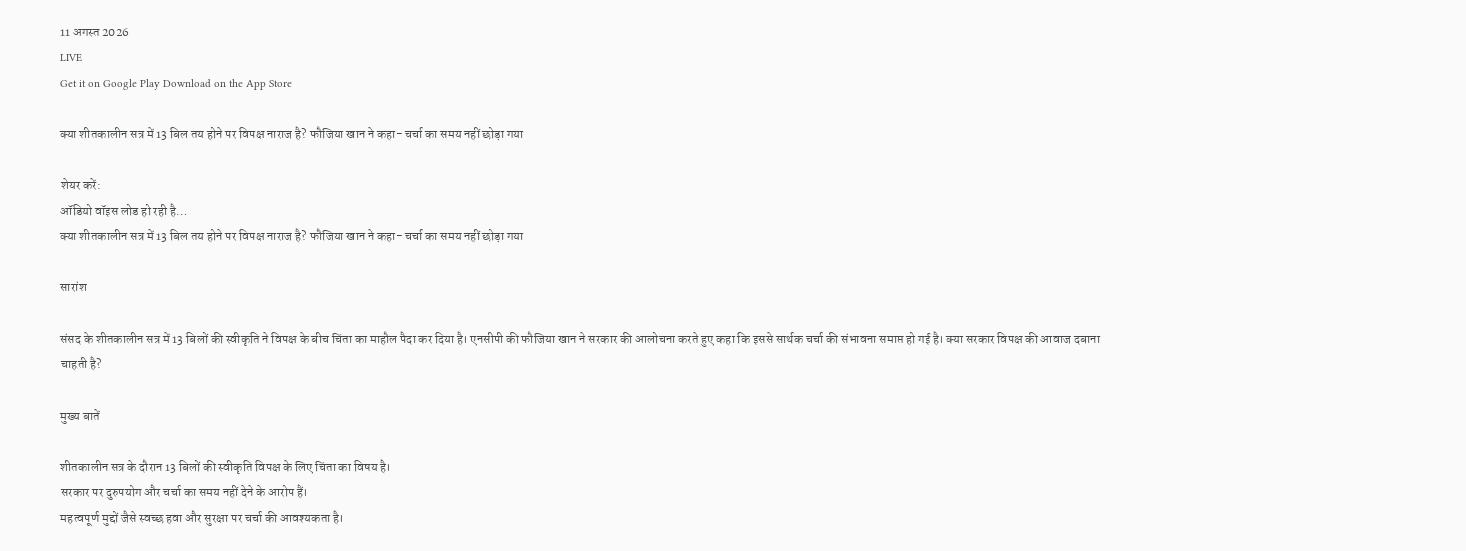11 अगस्त 2026
LIVE
Get it on Google Play Download on the App Store

क्या शीतकालीन सत्र में 13 बिल तय होने पर विपक्ष नाराज है? फौजिया खान ने कहा- चर्चा का समय नहीं छोड़ा गया

शेयर करें:
ऑडियो वॉइस लोड हो रही है…
क्या शीतकालीन सत्र में 13 बिल तय होने पर विपक्ष नाराज है? फौजिया खान ने कहा- चर्चा का समय नहीं छोड़ा गया

सारांश

संसद के शीतकालीन सत्र में 13 बिलों की स्वीकृति ने विपक्ष के बीच चिंता का माहौल पैदा कर दिया है। एनसीपी की फौजिया खान ने सरकार की आलोचना करते हुए कहा कि इससे सार्थक चर्चा की संभावना समाप्त हो गई है। क्या सरकार विपक्ष की आवाज दबाना चाहती है?

मुख्य बातें

शीतकालीन सत्र के दौरान 13 बिलों की स्वीकृति विपक्ष के लिए चिंता का विषय है।
सरकार पर दुरुपयोग और चर्चा का समय नहीं देने के आरोप हैं।
महत्वपूर्ण मुद्दों जैसे स्वच्छ हवा और सुरक्षा पर चर्चा की आवश्यकता है।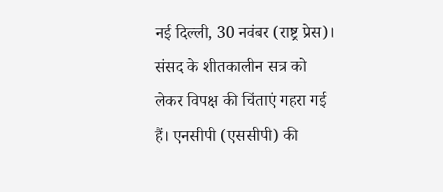नई दिल्ली, 30 नवंबर (राष्ट्र प्रेस)। संसद के शीतकालीन सत्र को लेकर विपक्ष की चिंताएं गहरा गई हैं। एनसीपी (एससीपी) की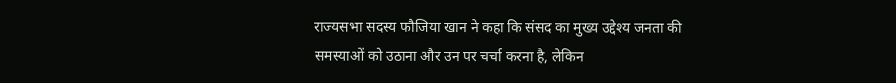राज्यसभा सदस्य फौजिया खान ने कहा कि संसद का मुख्य उद्देश्य जनता की समस्याओं को उठाना और उन पर चर्चा करना है, लेकिन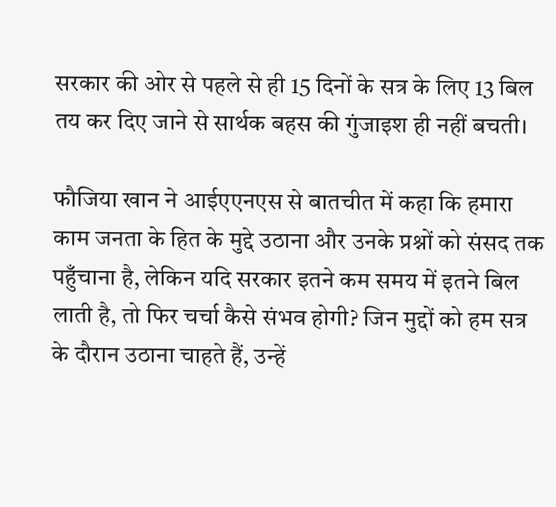सरकार की ओर से पहले से ही 15 दिनों के सत्र के लिए 13 बिल तय कर दिए जाने से सार्थक बहस की गुंजाइश ही नहीं बचती।

फौजिया खान ने आईएएनएस से बातचीत में कहा कि हमारा काम जनता के हित के मुद्दे उठाना और उनके प्रश्नों को संसद तक पहुँचाना है, लेकिन यदि सरकार इतने कम समय में इतने बिल लाती है, तो फिर चर्चा कैसे संभव होगी? जिन मुद्दों को हम सत्र के दौरान उठाना चाहते हैं, उन्हें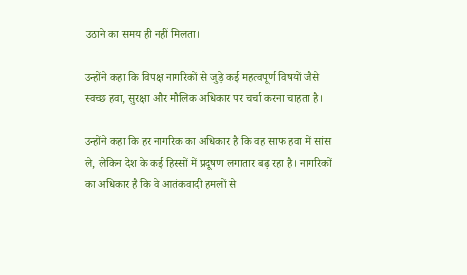उठाने का समय ही नहीं मिलता।

उन्होंने कहा कि विपक्ष नागरिकों से जुड़े कई महत्वपूर्ण विषयों जैसे स्वच्छ हवा, सुरक्षा और मौलिक अधिकार पर चर्चा करना चाहता है।

उन्होंने कहा कि हर नागरिक का अधिकार है कि वह साफ हवा में सांस ले, लेकिन देश के कई हिस्सों में प्रदूषण लगातार बढ़ रहा है। नागरिकों का अधिकार है कि वे आतंकवादी हमलों से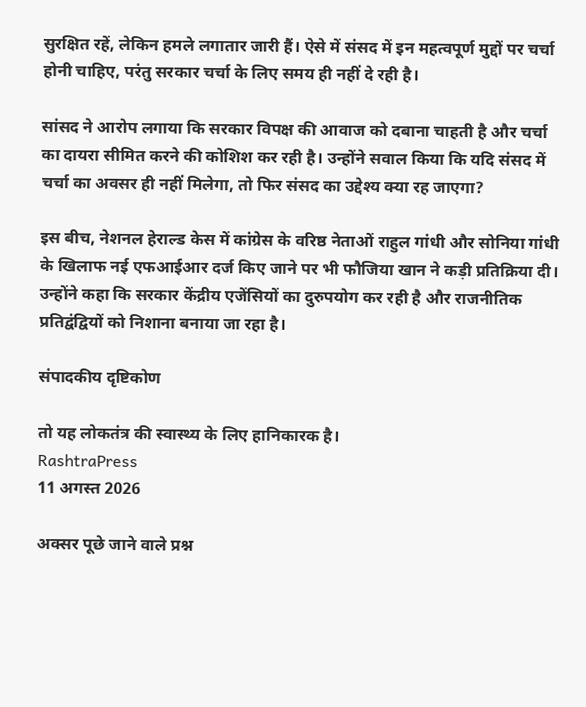सुरक्षित रहें, लेकिन हमले लगातार जारी हैं। ऐसे में संसद में इन महत्वपूर्ण मुद्दों पर चर्चा होनी चाहिए, परंतु सरकार चर्चा के लिए समय ही नहीं दे रही है।

सांसद ने आरोप लगाया कि सरकार विपक्ष की आवाज को दबाना चाहती है और चर्चा का दायरा सीमित करने की कोशिश कर रही है। उन्होंने सवाल किया कि यदि संसद में चर्चा का अवसर ही नहीं मिलेगा, तो फिर संसद का उद्देश्य क्या रह जाएगा?

इस बीच, नेशनल हेराल्ड केस में कांग्रेस के वरिष्ठ नेताओं राहुल गांधी और सोनिया गांधी के खिलाफ नई एफआईआर दर्ज किए जाने पर भी फौजिया खान ने कड़ी प्रतिक्रिया दी। उन्होंने कहा कि सरकार केंद्रीय एजेंसियों का दुरुपयोग कर रही है और राजनीतिक प्रतिद्वंद्वियों को निशाना बनाया जा रहा है।

संपादकीय दृष्टिकोण

तो यह लोकतंत्र की स्वास्थ्य के लिए हानिकारक है।
RashtraPress
11 अगस्त 2026

अक्सर पूछे जाने वाले प्रश्न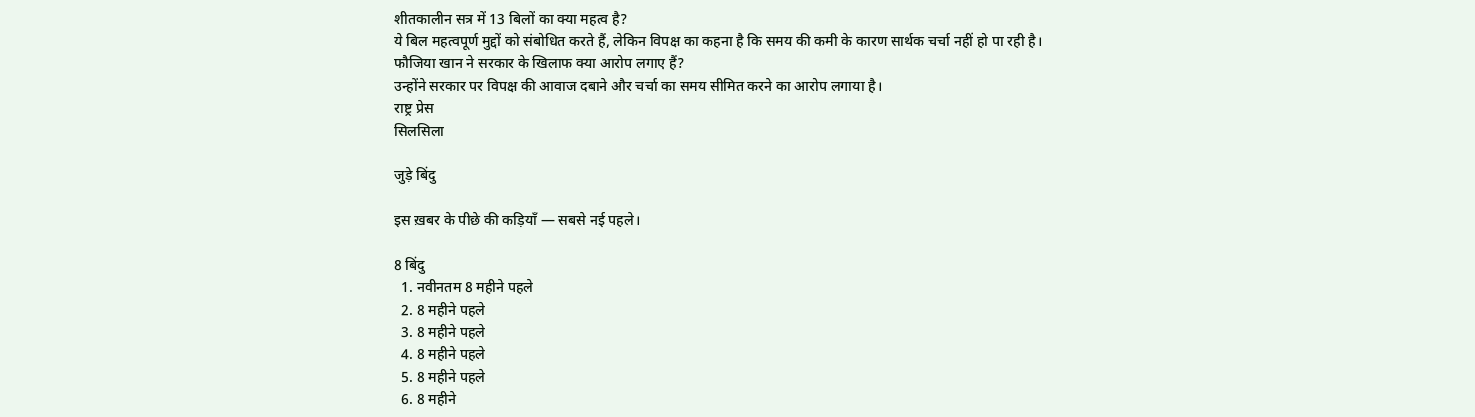शीतकालीन सत्र में 13 बिलों का क्या महत्व है?
ये बिल महत्वपूर्ण मुद्दों को संबोधित करते हैं, लेकिन विपक्ष का कहना है कि समय की कमी के कारण सार्थक चर्चा नहीं हो पा रही है।
फौजिया खान ने सरकार के खिलाफ क्या आरोप लगाए हैं?
उन्होंने सरकार पर विपक्ष की आवाज दबाने और चर्चा का समय सीमित करने का आरोप लगाया है।
राष्ट्र प्रेस
सिलसिला

जुड़े बिंदु

इस ख़बर के पीछे की कड़ियाँ — सबसे नई पहले।

8 बिंदु
  1. नवीनतम 8 महीने पहले
  2. 8 महीने पहले
  3. 8 महीने पहले
  4. 8 महीने पहले
  5. 8 महीने पहले
  6. 8 महीने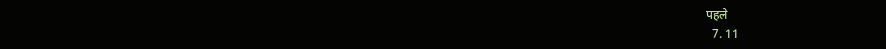पहले
  7. 11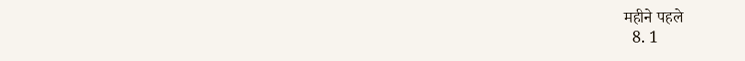महीने पहले
  8. 1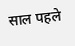साल पहले